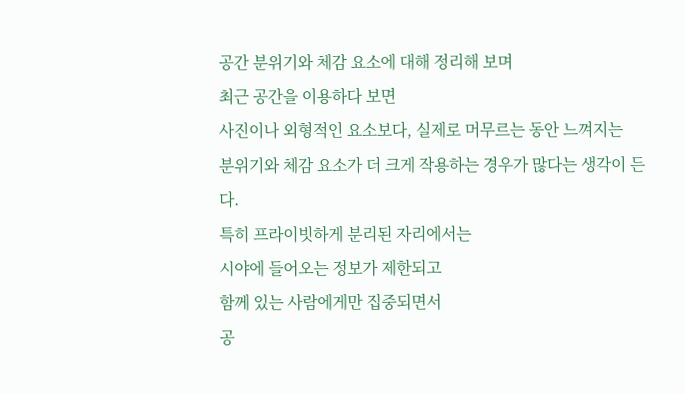공간 분위기와 체감 요소에 대해 정리해 보며
최근 공간을 이용하다 보면
사진이나 외형적인 요소보다, 실제로 머무르는 동안 느껴지는
분위기와 체감 요소가 더 크게 작용하는 경우가 많다는 생각이 든다.
특히 프라이빗하게 분리된 자리에서는
시야에 들어오는 정보가 제한되고
함께 있는 사람에게만 집중되면서
공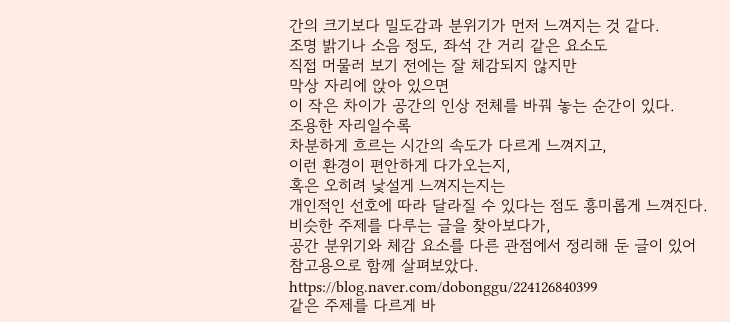간의 크기보다 밀도감과 분위기가 먼저 느껴지는 것 같다.
조명 밝기나 소음 정도, 좌석 간 거리 같은 요소도
직접 머물러 보기 전에는 잘 체감되지 않지만
막상 자리에 앉아 있으면
이 작은 차이가 공간의 인상 전체를 바꿔 놓는 순간이 있다.
조용한 자리일수록
차분하게 흐르는 시간의 속도가 다르게 느껴지고,
이런 환경이 편안하게 다가오는지,
혹은 오히려 낯설게 느껴지는지는
개인적인 선호에 따라 달라질 수 있다는 점도 흥미롭게 느껴진다.
비슷한 주제를 다루는 글을 찾아보다가,
공간 분위기와 체감 요소를 다른 관점에서 정리해 둔 글이 있어
참고용으로 함께 살펴보았다.
https://blog.naver.com/dobonggu/224126840399
같은 주제를 다르게 바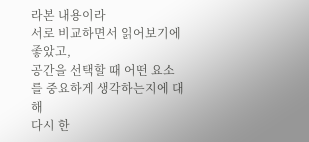라본 내용이라
서로 비교하면서 읽어보기에 좋았고,
공간을 선택할 때 어떤 요소를 중요하게 생각하는지에 대해
다시 한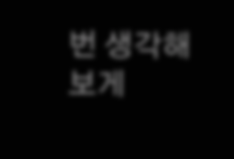번 생각해 보게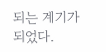되는 계기가 되었다.